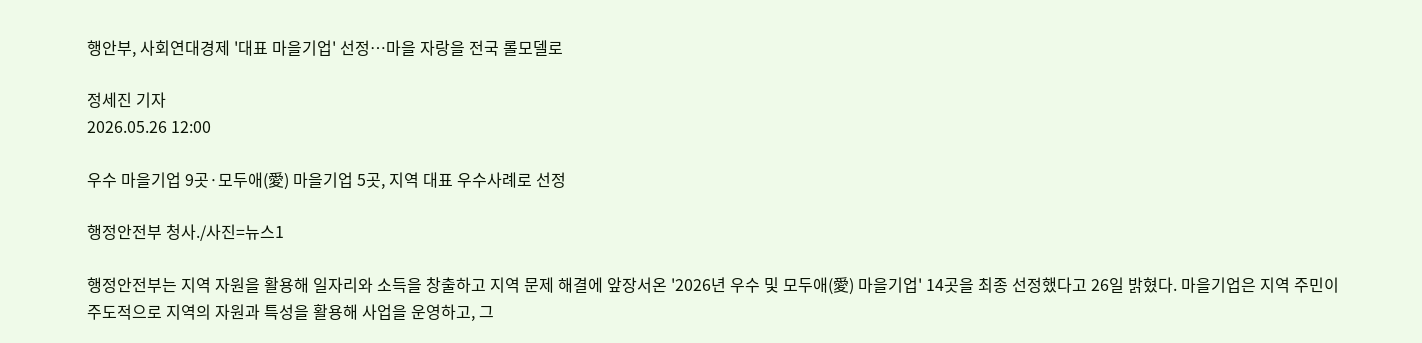행안부, 사회연대경제 '대표 마을기업' 선정…마을 자랑을 전국 롤모델로

정세진 기자
2026.05.26 12:00

우수 마을기업 9곳·모두애(愛) 마을기업 5곳, 지역 대표 우수사례로 선정

행정안전부 청사./사진=뉴스1

행정안전부는 지역 자원을 활용해 일자리와 소득을 창출하고 지역 문제 해결에 앞장서온 '2026년 우수 및 모두애(愛) 마을기업' 14곳을 최종 선정했다고 26일 밝혔다. 마을기업은 지역 주민이 주도적으로 지역의 자원과 특성을 활용해 사업을 운영하고, 그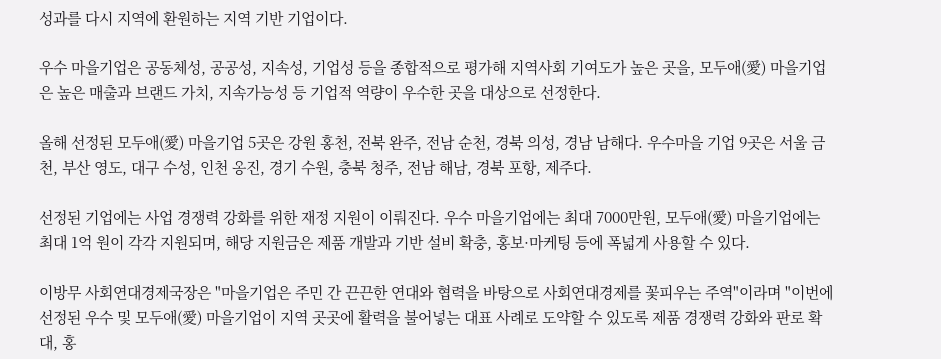성과를 다시 지역에 환원하는 지역 기반 기업이다.

우수 마을기업은 공동체성, 공공성, 지속성, 기업성 등을 종합적으로 평가해 지역사회 기여도가 높은 곳을, 모두애(愛) 마을기업은 높은 매출과 브랜드 가치, 지속가능성 등 기업적 역량이 우수한 곳을 대상으로 선정한다.

올해 선정된 모두애(愛) 마을기업 5곳은 강원 홍천, 전북 완주, 전남 순천, 경북 의성, 경남 남해다. 우수마을 기업 9곳은 서울 금천, 부산 영도, 대구 수성, 인천 옹진, 경기 수원, 충북 청주, 전남 해남, 경북 포항, 제주다.

선정된 기업에는 사업 경쟁력 강화를 위한 재정 지원이 이뤄진다. 우수 마을기업에는 최대 7000만원, 모두애(愛) 마을기업에는 최대 1억 원이 각각 지원되며, 해당 지원금은 제품 개발과 기반 설비 확충, 홍보·마케팅 등에 폭넓게 사용할 수 있다.

이방무 사회연대경제국장은 "마을기업은 주민 간 끈끈한 연대와 협력을 바탕으로 사회연대경제를 꽃피우는 주역"이라며 "이번에 선정된 우수 및 모두애(愛) 마을기업이 지역 곳곳에 활력을 불어넣는 대표 사례로 도약할 수 있도록 제품 경쟁력 강화와 판로 확대, 홍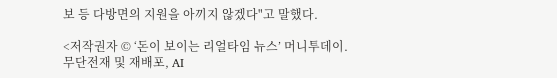보 등 다방면의 지원을 아끼지 않겠다"고 말했다.

<저작권자 © ‘돈이 보이는 리얼타임 뉴스’ 머니투데이. 무단전재 및 재배포, AI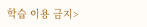학습 이용 금지>